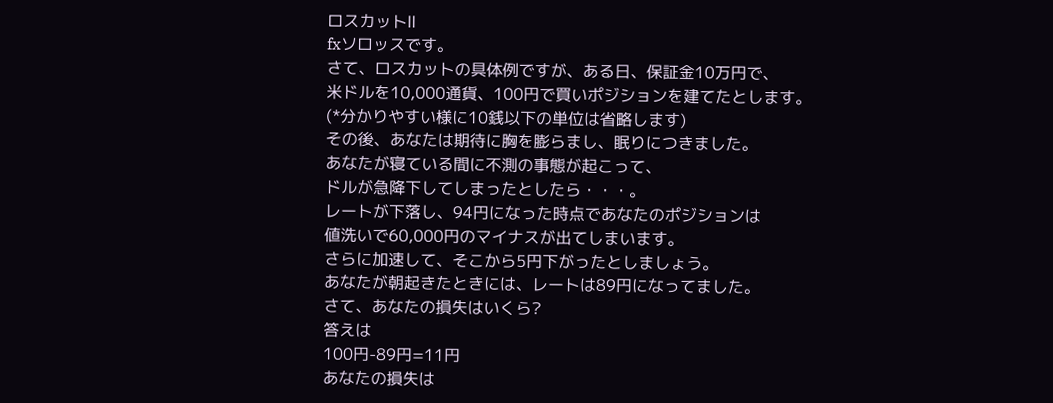ロスカットⅡ
fxソロッスです。
さて、ロスカットの具体例ですが、ある日、保証金10万円で、
米ドルを10,000通貨、100円で買いポジションを建てたとします。
(*分かりやすい様に10銭以下の単位は省略します)
その後、あなたは期待に胸を膨らまし、眠りにつきました。
あなたが寝ている間に不測の事態が起こって、
ドルが急降下してしまったとしたら・・・。
レートが下落し、94円になった時点であなたのポジションは
値洗いで60,000円のマイナスが出てしまいます。
さらに加速して、そこから5円下がったとしましょう。
あなたが朝起きたときには、レートは89円になってました。
さて、あなたの損失はいくら?
答えは
100円-89円=11円
あなたの損失は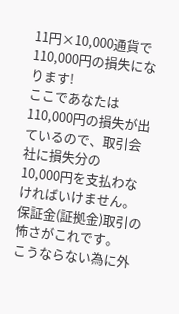11円×10,000通貨で
110,000円の損失になります!
ここであなたは110,000円の損失が出ているので、取引会社に損失分の
10,000円を支払わなければいけません。
保証金(証拠金)取引の怖さがこれです。
こうならない為に外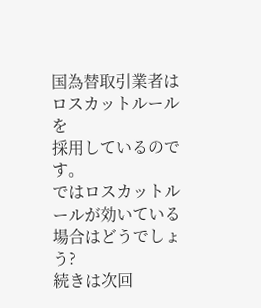国為替取引業者はロスカットルールを
採用しているのです。
ではロスカットルールが効いている場合はどうでしょう?
続きは次回